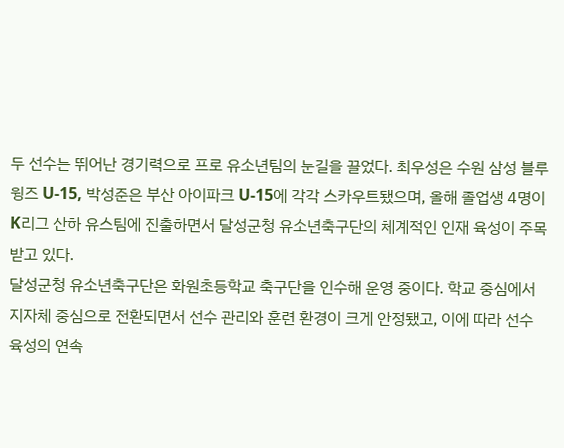두 선수는 뛰어난 경기력으로 프로 유소년팀의 눈길을 끌었다. 최우성은 수원 삼성 블루윙즈 U-15, 박성준은 부산 아이파크 U-15에 각각 스카우트됐으며, 올해 졸업생 4명이 K리그 산하 유스팀에 진출하면서 달성군청 유소년축구단의 체계적인 인재 육성이 주목받고 있다.
달성군청 유소년축구단은 화원초등학교 축구단을 인수해 운영 중이다. 학교 중심에서 지자체 중심으로 전환되면서 선수 관리와 훈련 환경이 크게 안정됐고, 이에 따라 선수 육성의 연속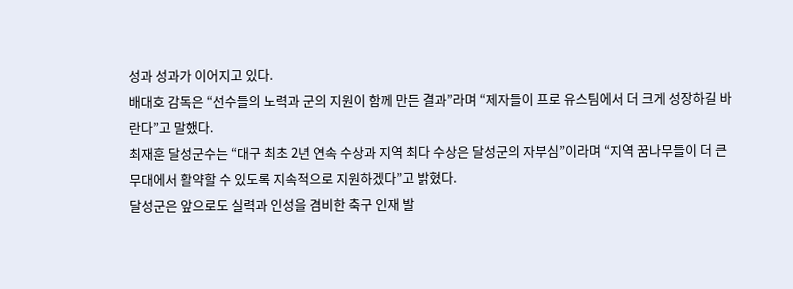성과 성과가 이어지고 있다.
배대호 감독은 “선수들의 노력과 군의 지원이 함께 만든 결과”라며 “제자들이 프로 유스팀에서 더 크게 성장하길 바란다”고 말했다.
최재훈 달성군수는 “대구 최초 2년 연속 수상과 지역 최다 수상은 달성군의 자부심”이라며 “지역 꿈나무들이 더 큰 무대에서 활약할 수 있도록 지속적으로 지원하겠다”고 밝혔다.
달성군은 앞으로도 실력과 인성을 겸비한 축구 인재 발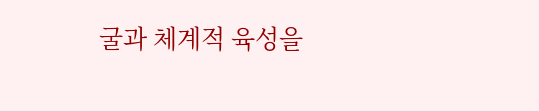굴과 체계적 육성을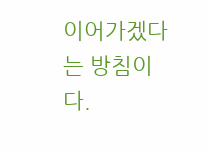이어가겠다는 방침이다.